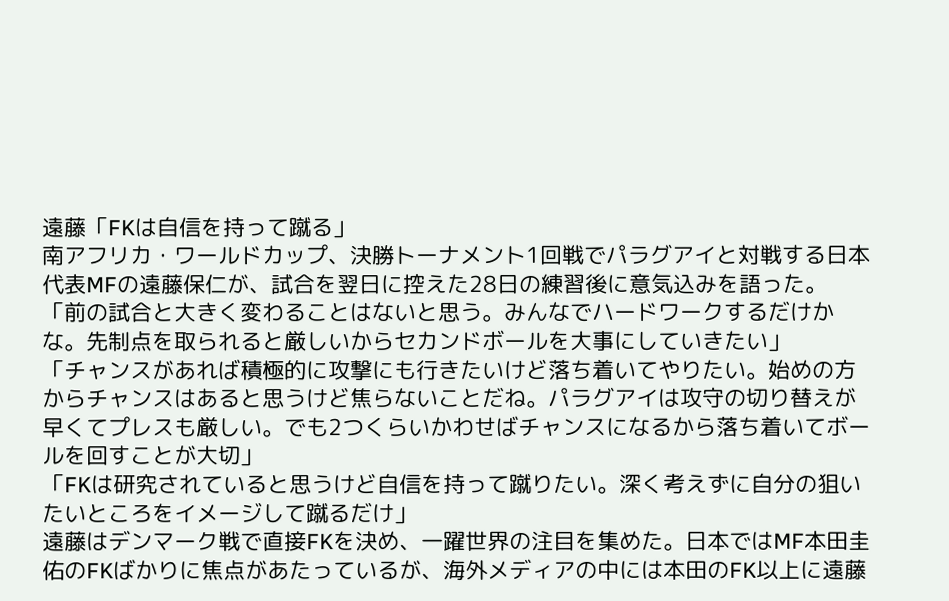遠藤「FKは自信を持って蹴る」
南アフリカ・ワールドカップ、決勝トーナメント1回戦でパラグアイと対戦する日本代表MFの遠藤保仁が、試合を翌日に控えた28日の練習後に意気込みを語った。
「前の試合と大きく変わることはないと思う。みんなでハードワークするだけかな。先制点を取られると厳しいからセカンドボールを大事にしていきたい」
「チャンスがあれば積極的に攻撃にも行きたいけど落ち着いてやりたい。始めの方からチャンスはあると思うけど焦らないことだね。パラグアイは攻守の切り替えが早くてプレスも厳しい。でも2つくらいかわせばチャンスになるから落ち着いてボールを回すことが大切」
「FKは研究されていると思うけど自信を持って蹴りたい。深く考えずに自分の狙いたいところをイメージして蹴るだけ」
遠藤はデンマーク戦で直接FKを決め、一躍世界の注目を集めた。日本ではMF本田圭佑のFKばかりに焦点があたっているが、海外メディアの中には本田のFK以上に遠藤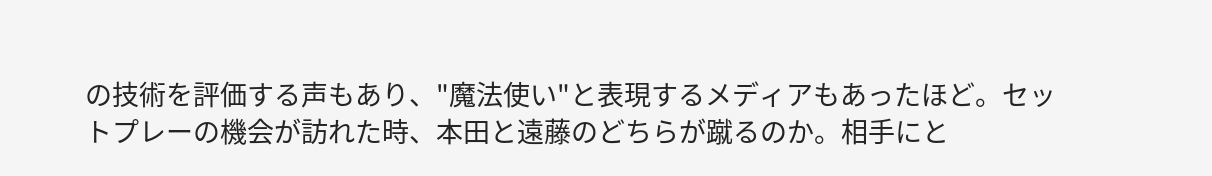の技術を評価する声もあり、"魔法使い"と表現するメディアもあったほど。セットプレーの機会が訪れた時、本田と遠藤のどちらが蹴るのか。相手にと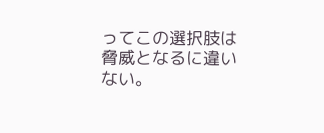ってこの選択肢は脅威となるに違いない。